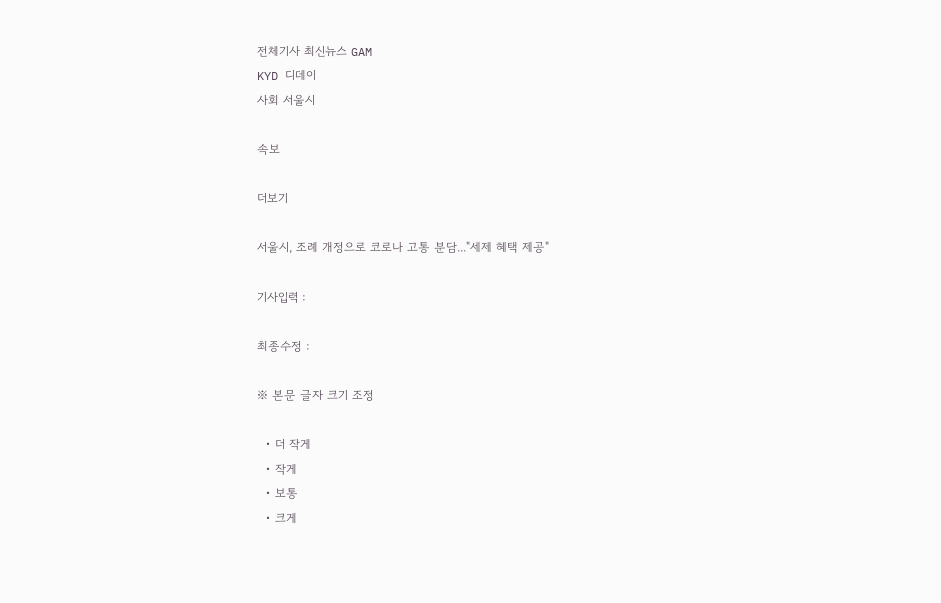전체기사 최신뉴스 GAM
KYD 디데이
사회 서울시

속보

더보기

서울시, 조례 개정으로 코로나 고통 분담..."세제 혜택 제공"

기사입력 :

최종수정 :

※ 본문 글자 크기 조정

  • 더 작게
  • 작게
  • 보통
  • 크게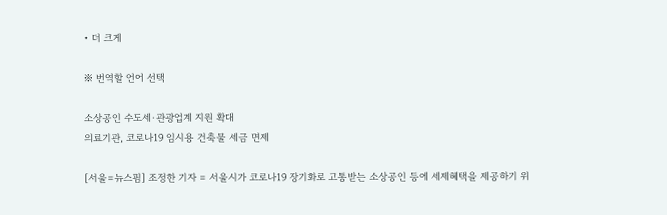• 더 크게

※ 번역할 언어 선택

소상공인 수도세·관광업계 지원 확대
의료기관, 코로나19 임시용 건축물 세금 면제

[서울=뉴스핌] 조정한 기자 = 서울시가 코로나19 장기화로 고통받는 소상공인 등에 세제혜택을 제공하기 위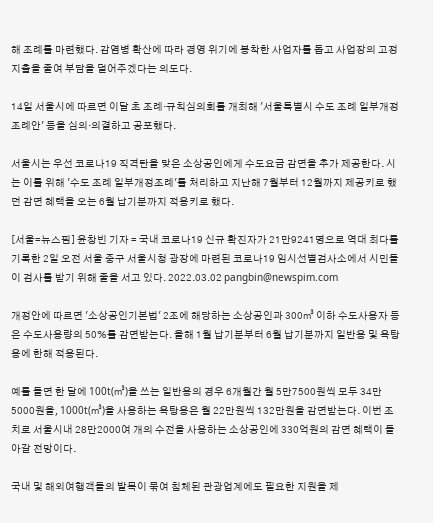해 조례를 마련했다. 감염병 확산에 따라 경영 위기에 봉착한 사업자를 돕고 사업장의 고정 지출을 줄여 부담을 덜어주겠다는 의도다.

14일 서울시에 따르면 이달 초 조례·규칙심의회를 개최해 '서울특별시 수도 조례 일부개정 조례안' 등을 심의·의결하고 공포했다.

서울시는 우선 코로나19 직격탄을 맞은 소상공인에게 수도요금 감면을 추가 제공한다. 시는 이를 위해 '수도 조례 일부개정조례'를 처리하고 지난해 7월부터 12월까지 제공키로 했던 감면 혜택을 오는 6월 납기분까지 적용키로 했다.

[서울=뉴스핌] 윤창빈 기자 = 국내 코로나19 신규 확진자가 21만9241명으로 역대 최다를 기록한 2일 오전 서울 중구 서울시청 광장에 마련된 코로나19 임시선별검사소에서 시민들이 검사를 받기 위해 줄을 서고 있다. 2022.03.02 pangbin@newspim.com

개정안에 따르면 '소상공인기본법' 2조에 해당하는 소상공인과 300㎥ 이하 수도사용자 등은 수도사용량의 50%를 감면받는다. 올해 1월 납기분부터 6월 납기분까지 일반용 및 욕탕용에 한해 적용된다.

예를 들면 한 달에 100t(㎥)을 쓰는 일반용의 경우 6개월간 월 5만7500원씩 모두 34만5000원을, 1000t(㎥)을 사용하는 욕탕용은 월 22만원씩 132만원을 감면받는다. 이번 조치로 서울시내 28만2000여 개의 수전을 사용하는 소상공인에 330억원의 감면 혜택이 돌아갈 전망이다.

국내 및 해외여행객들의 발목이 묶여 침체된 관광업계에도 필요한 지원을 제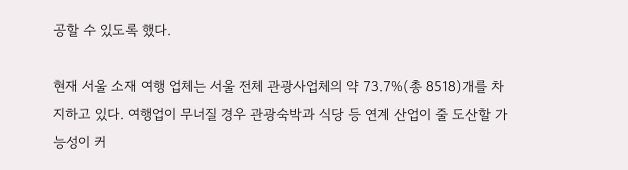공할 수 있도록 했다.

현재 서울 소재 여행 업체는 서울 전체 관광사업체의 약 73.7%(총 8518)개를 차지하고 있다. 여행업이 무너질 경우 관광숙박과 식당 등 연계 산업이 줄 도산할 가능성이 커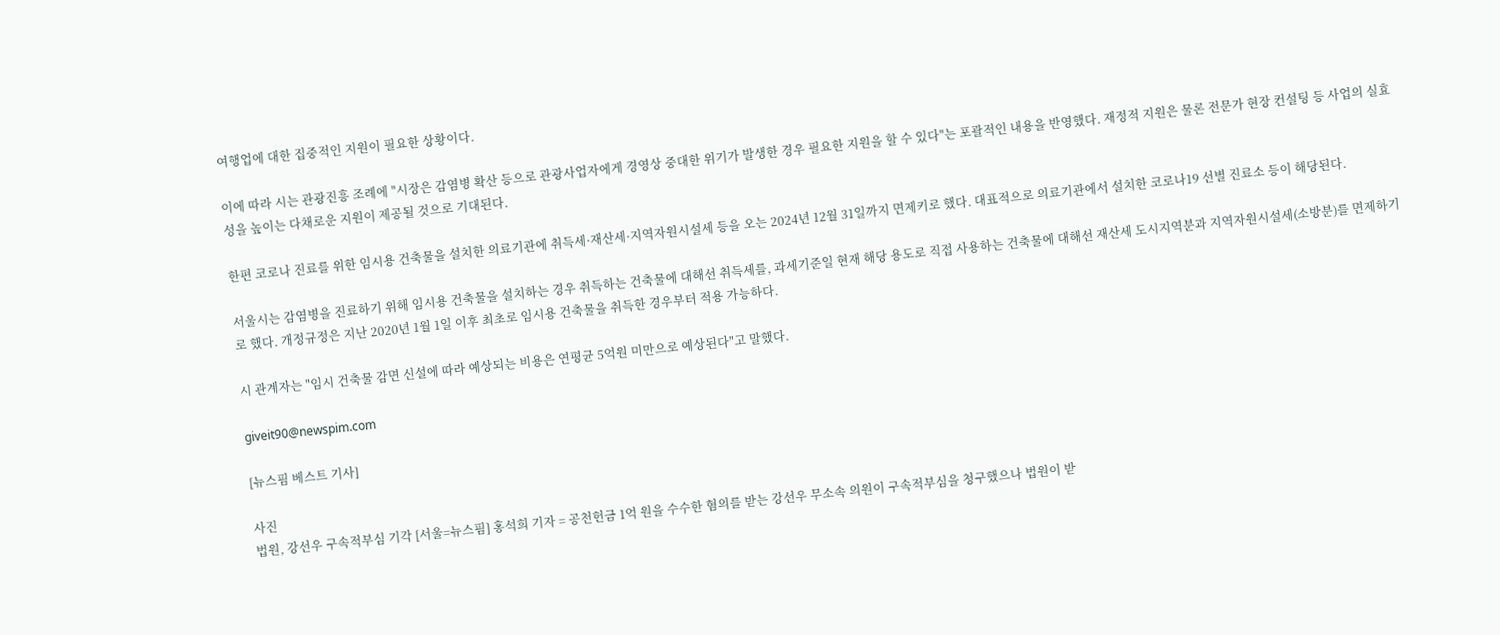여행업에 대한 집중적인 지원이 필요한 상황이다.

이에 따라 시는 관광진흥 조례에 "시장은 감염병 확산 등으로 관광사업자에게 경영상 중대한 위기가 발생한 경우 필요한 지원을 할 수 있다"는 포괄적인 내용을 반영했다. 재정적 지원은 물론 전문가 현장 컨설팅 등 사업의 실효성을 높이는 다채로운 지원이 제공될 것으로 기대된다.

한편 코로나 진료를 위한 임시용 건축물을 설치한 의료기관에 취득세·재산세·지역자원시설세 등을 오는 2024년 12월 31일까지 면제키로 했다. 대표적으로 의료기관에서 설치한 코로나19 선별 진료소 등이 해당된다.

서울시는 감염병을 진료하기 위해 임시용 건축물을 설치하는 경우 취득하는 건축물에 대해선 취득세를, 과세기준일 현재 해당 용도로 직접 사용하는 건축물에 대해선 재산세 도시지역분과 지역자원시설세(소방분)를 면제하기로 했다. 개정규정은 지난 2020년 1월 1일 이후 최초로 임시용 건축물을 취득한 경우부터 적용 가능하다.

시 관계자는 "임시 건축물 감면 신설에 따라 예상되는 비용은 연평균 5억원 미만으로 예상된다"고 말했다.

giveit90@newspim.com

[뉴스핌 베스트 기사]

사진
법원, 강선우 구속적부심 기각 [서울=뉴스핌] 홍석희 기자 = 공천헌금 1억 원을 수수한 혐의를 받는 강선우 무소속 의원이 구속적부심을 청구했으나 법원이 받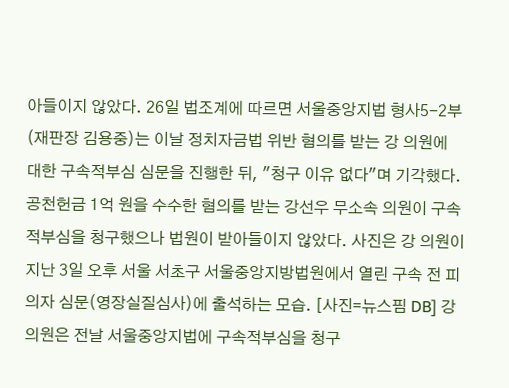아들이지 않았다. 26일 법조계에 따르면 서울중앙지법 형사5-2부(재판장 김용중)는 이날 정치자금법 위반 혐의를 받는 강 의원에 대한 구속적부심 심문을 진행한 뒤, "청구 이유 없다"며 기각했다. 공천헌금 1억 원을 수수한 혐의를 받는 강선우 무소속 의원이 구속적부심을 청구했으나 법원이 받아들이지 않았다. 사진은 강 의원이 지난 3일 오후 서울 서초구 서울중앙지방법원에서 열린 구속 전 피의자 심문(영장실질심사)에 출석하는 모습. [사진=뉴스핌 DB] 강 의원은 전날 서울중앙지법에 구속적부심을 청구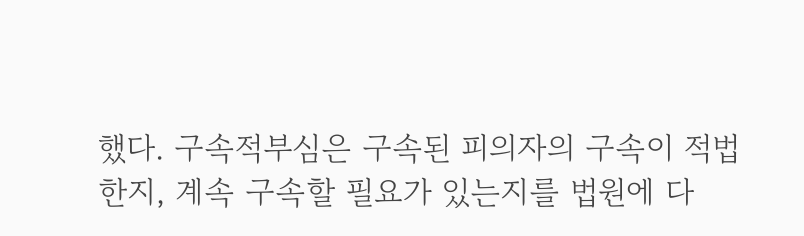했다. 구속적부심은 구속된 피의자의 구속이 적법한지, 계속 구속할 필요가 있는지를 법원에 다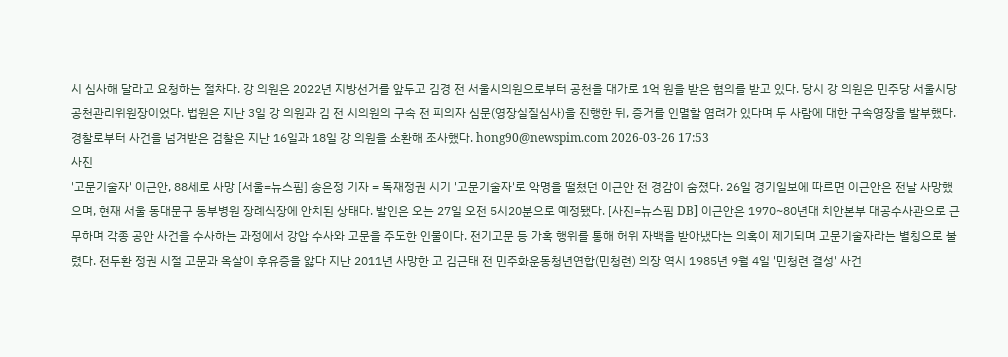시 심사해 달라고 요청하는 절차다. 강 의원은 2022년 지방선거를 앞두고 김경 전 서울시의원으로부터 공천을 대가로 1억 원을 받은 혐의를 받고 있다. 당시 강 의원은 민주당 서울시당 공천관리위원장이었다. 법원은 지난 3일 강 의원과 김 전 시의원의 구속 전 피의자 심문(영장실질심사)을 진행한 뒤, 증거를 인멸할 염려가 있다며 두 사람에 대한 구속영장을 발부했다. 경찰로부터 사건을 넘겨받은 검찰은 지난 16일과 18일 강 의원을 소환해 조사했다. hong90@newspim.com 2026-03-26 17:53
사진
'고문기술자' 이근안, 88세로 사망 [서울=뉴스핌] 송은정 기자 = 독재정권 시기 '고문기술자'로 악명을 떨쳤던 이근안 전 경감이 숨졌다. 26일 경기일보에 따르면 이근안은 전날 사망했으며, 현재 서울 동대문구 동부병원 장례식장에 안치된 상태다. 발인은 오는 27일 오전 5시20분으로 예정됐다. [사진=뉴스핌 DB] 이근안은 1970~80년대 치안본부 대공수사관으로 근무하며 각종 공안 사건을 수사하는 과정에서 강압 수사와 고문을 주도한 인물이다. 전기고문 등 가혹 행위를 통해 허위 자백을 받아냈다는 의혹이 제기되며 고문기술자라는 별칭으로 불렸다. 전두환 정권 시절 고문과 옥살이 후유증을 앓다 지난 2011년 사망한 고 김근태 전 민주화운동청년연합(민청련) 의장 역시 1985년 9월 4일 '민청련 결성' 사건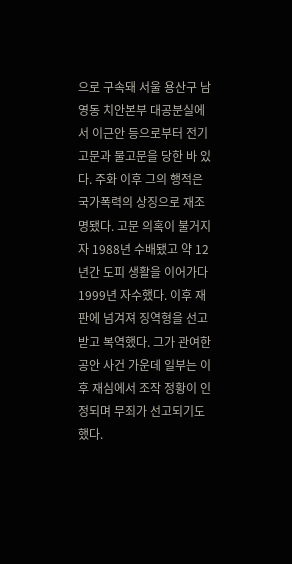으로 구속돼 서울 용산구 남영동 치안본부 대공분실에서 이근안 등으로부터 전기고문과 물고문을 당한 바 있다. 주화 이후 그의 행적은 국가폭력의 상징으로 재조명됐다. 고문 의혹이 불거지자 1988년 수배됐고 약 12년간 도피 생활을 이어가다 1999년 자수했다. 이후 재판에 넘겨져 징역형을 선고받고 복역했다. 그가 관여한 공안 사건 가운데 일부는 이후 재심에서 조작 정황이 인정되며 무죄가 선고되기도 했다.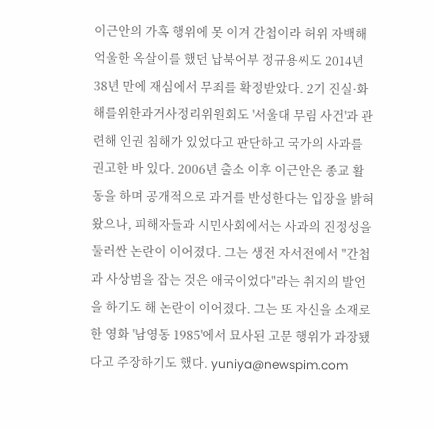이근안의 가혹 행위에 못 이겨 간첩이라 허위 자백해 억울한 옥살이를 했던 납북어부 정규용씨도 2014년 38년 만에 재심에서 무죄를 확정받았다. 2기 진실·화해를위한과거사정리위원회도 '서울대 무림 사건'과 관련해 인권 침해가 있었다고 판단하고 국가의 사과를 권고한 바 있다. 2006년 출소 이후 이근안은 종교 활동을 하며 공개적으로 과거를 반성한다는 입장을 밝혀왔으나, 피해자들과 시민사회에서는 사과의 진정성을 둘러싼 논란이 이어졌다. 그는 생전 자서전에서 "간첩과 사상범을 잡는 것은 애국이었다"라는 취지의 발언을 하기도 해 논란이 이어졌다. 그는 또 자신을 소재로 한 영화 '남영동 1985'에서 묘사된 고문 행위가 과장됐다고 주장하기도 했다. yuniya@newspim.com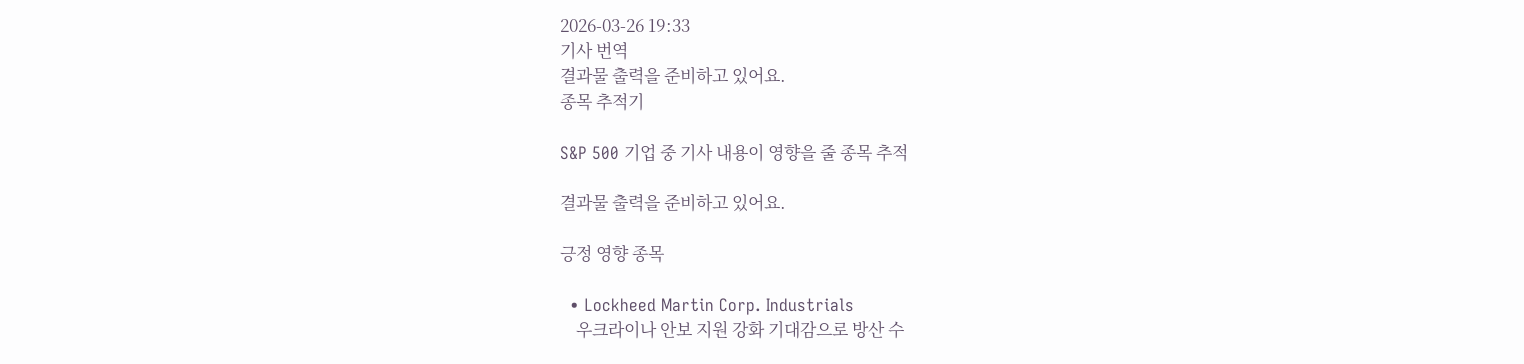2026-03-26 19:33
기사 번역
결과물 출력을 준비하고 있어요.
종목 추적기

S&P 500 기업 중 기사 내용이 영향을 줄 종목 추적

결과물 출력을 준비하고 있어요.

긍정 영향 종목

  • Lockheed Martin Corp. Industrials
    우크라이나 안보 지원 강화 기대감으로 방산 수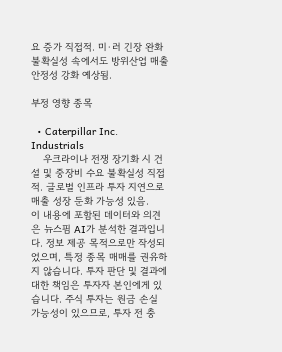요 증가 직접적. 미·러 긴장 완화 불확실성 속에서도 방위산업 매출 안정성 강화 예상됨.

부정 영향 종목

  • Caterpillar Inc. Industrials
    우크라이나 전쟁 장기화 시 건설 및 중장비 수요 불확실성 직접적. 글로벌 인프라 투자 지연으로 매출 성장 둔화 가능성 있음.
이 내용에 포함된 데이터와 의견은 뉴스핌 AI가 분석한 결과입니다. 정보 제공 목적으로만 작성되었으며, 특정 종목 매매를 권유하지 않습니다. 투자 판단 및 결과에 대한 책임은 투자자 본인에게 있습니다. 주식 투자는 원금 손실 가능성이 있으므로, 투자 전 충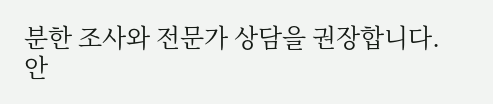분한 조사와 전문가 상담을 권장합니다.
안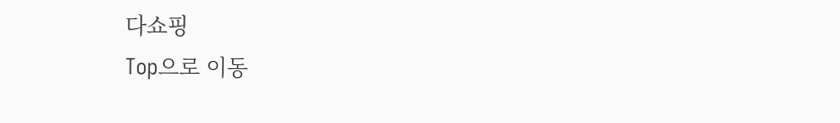다쇼핑
Top으로 이동